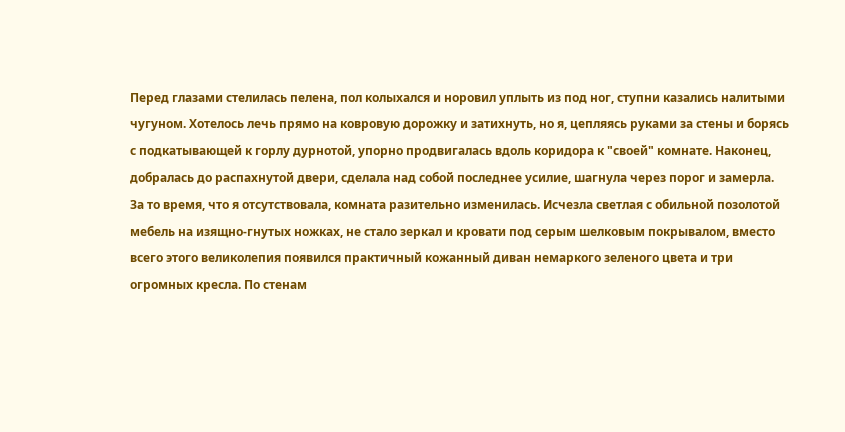Перед глазами стелилась пелена, пол колыхался и норовил уплыть из под ног, ступни казались налитыми чугуном. Хотелось лечь прямо на ковровую дорожку и затихнуть, но я, цепляясь руками за стены и борясь с подкатывающей к горлу дурнотой, упорно продвигалась вдоль коридора к "своей" комнате. Наконец, добралась до распахнутой двери, сделала над собой последнее усилие, шагнула через порог и замерла.
За то время, что я отсутствовала, комната разительно изменилась. Исчезла светлая с обильной позолотой мебель на изящно-гнутых ножках, не стало зеркал и кровати под серым шелковым покрывалом, вместо всего этого великолепия появился практичный кожанный диван немаркого зеленого цвета и три огромных кресла. По стенам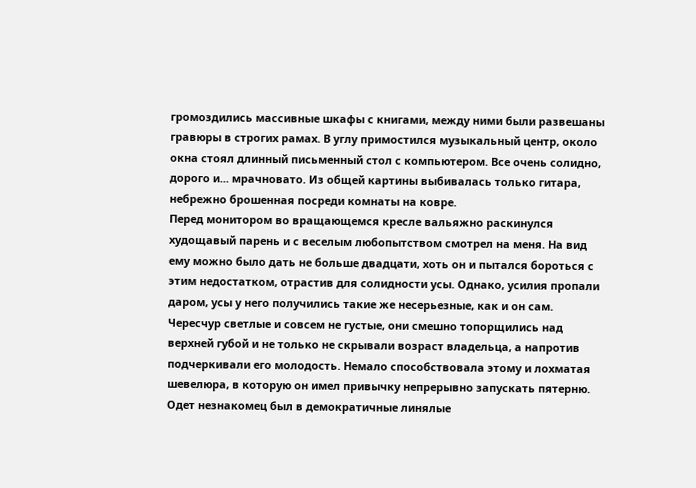громоздились массивные шкафы с книгами, между ними были развешаны гравюры в строгих рамах. В углу примостился музыкальный центр, около окна стоял длинный письменный стол с компьютером. Все очень солидно, дорого и... мрачновато. Из общей картины выбивалась только гитара, небрежно брошенная посреди комнаты на ковре.
Перед монитором во вращающемся кресле вальяжно раскинулся худощавый парень и с веселым любопытством смотрел на меня. На вид ему можно было дать не больше двадцати, хоть он и пытался бороться с этим недостатком, отрастив для солидности усы. Однако, усилия пропали даром, усы у него получились такие же несерьезные, как и он сам. Чересчур светлые и совсем не густые, они смешно топорщились над верхней губой и не только не скрывали возраст владельца, а напротив подчеркивали его молодость. Немало способствовала этому и лохматая шевелюра, в которую он имел привычку непрерывно запускать пятерню. Одет незнакомец был в демократичные линялые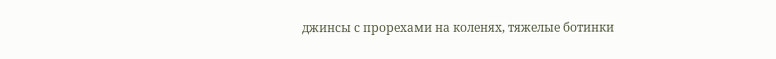джинсы с прорехами на коленях, тяжелые ботинки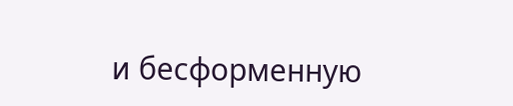и бесформенную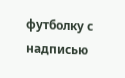футболку с надписью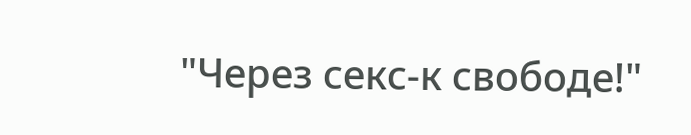"Через секс-к свободе!"